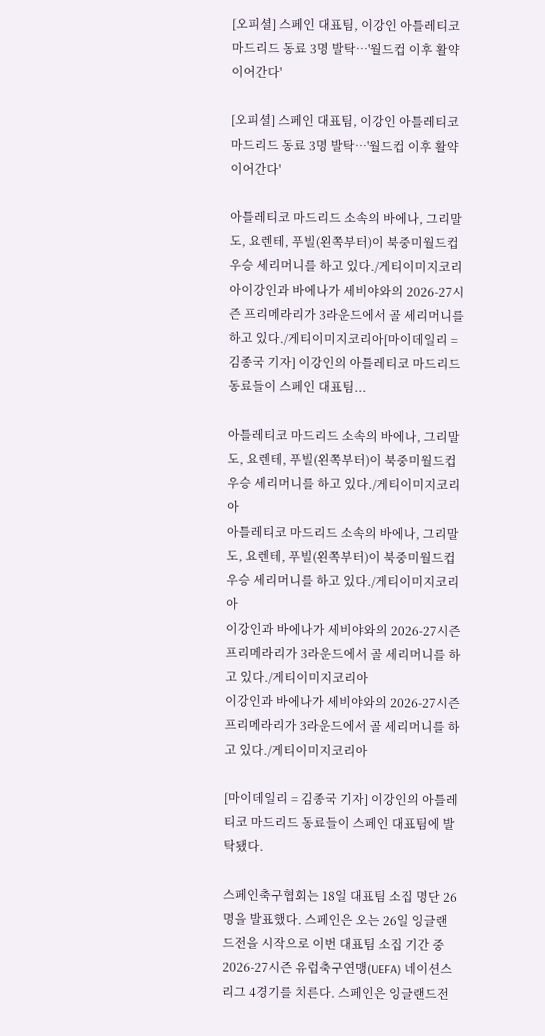[오피셜] 스페인 대표팀, 이강인 아틀레티코 마드리드 동료 3명 발탁…'월드컵 이후 활약 이어간다'

[오피셜] 스페인 대표팀, 이강인 아틀레티코 마드리드 동료 3명 발탁…'월드컵 이후 활약 이어간다'

아틀레티코 마드리드 소속의 바에나, 그리말도, 요렌테, 푸빌(왼쪽부터)이 북중미월드컵 우승 세리머니를 하고 있다./게티이미지코리아이강인과 바에나가 세비야와의 2026-27시즌 프리메라리가 3라운드에서 골 세리머니를 하고 있다./게티이미지코리아[마이데일리 = 김종국 기자] 이강인의 아틀레티코 마드리드 동료들이 스페인 대표팀...

아틀레티코 마드리드 소속의 바에나, 그리말도, 요렌테, 푸빌(왼쪽부터)이 북중미월드컵 우승 세리머니를 하고 있다./게티이미지코리아
아틀레티코 마드리드 소속의 바에나, 그리말도, 요렌테, 푸빌(왼쪽부터)이 북중미월드컵 우승 세리머니를 하고 있다./게티이미지코리아
이강인과 바에나가 세비야와의 2026-27시즌 프리메라리가 3라운드에서 골 세리머니를 하고 있다./게티이미지코리아
이강인과 바에나가 세비야와의 2026-27시즌 프리메라리가 3라운드에서 골 세리머니를 하고 있다./게티이미지코리아

[마이데일리 = 김종국 기자] 이강인의 아틀레티코 마드리드 동료들이 스페인 대표팀에 발탁됐다.

스페인축구협회는 18일 대표팀 소집 명단 26명을 발표했다. 스페인은 오는 26일 잉글랜드전을 시작으로 이번 대표팀 소집 기간 중 2026-27시즌 유럽축구연맹(UEFA) 네이션스리그 4경기를 치른다. 스페인은 잉글랜드전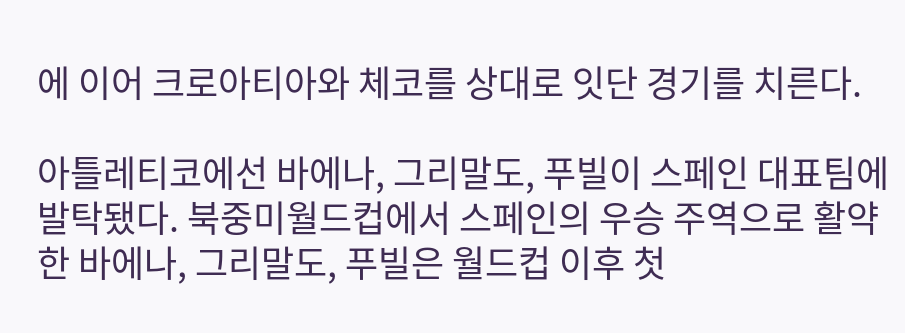에 이어 크로아티아와 체코를 상대로 잇단 경기를 치른다.

아틀레티코에선 바에나, 그리말도, 푸빌이 스페인 대표팀에 발탁됐다. 북중미월드컵에서 스페인의 우승 주역으로 활약한 바에나, 그리말도, 푸빌은 월드컵 이후 첫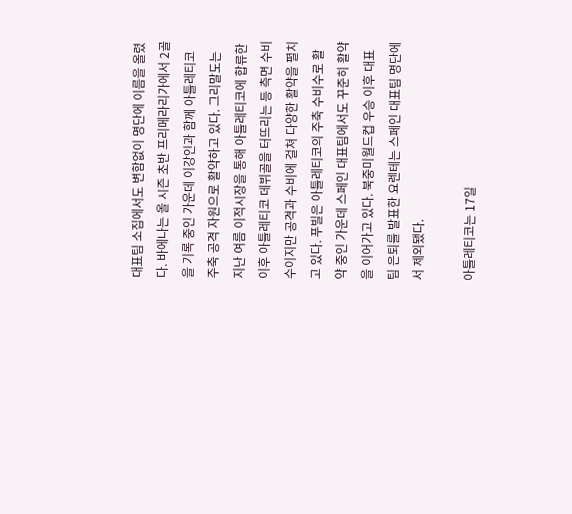대표팀 소집에서도 변함없이 명단에 이름을 올렸다. 바에나는 올 시즌 초반 프리메라리가에서 2골을 기록 중인 가운데 이강인과 함께 아틀레티코 주축 공격 자원으로 활약하고 있다. 그리말도는 지난 여름 이적시장을 통해 아틀레티코에 합류한 이후 아틀레티코 데뷔골을 터뜨리는 등 측면 수비수이지만 공격과 수비에 걸쳐 다양한 활약을 펼치고 있다. 푸빌은 아틀레티코의 주축 수비수로 활약 중인 가운데 스페인 대표팀에서도 꾸준히 활약을 이어가고 있다. 북중미월드컵 우승 이후 대표팀 은퇴를 발표한 요렌테는 스페인 대표팀 명단에서 제외됐다.

아틀레티코는 17일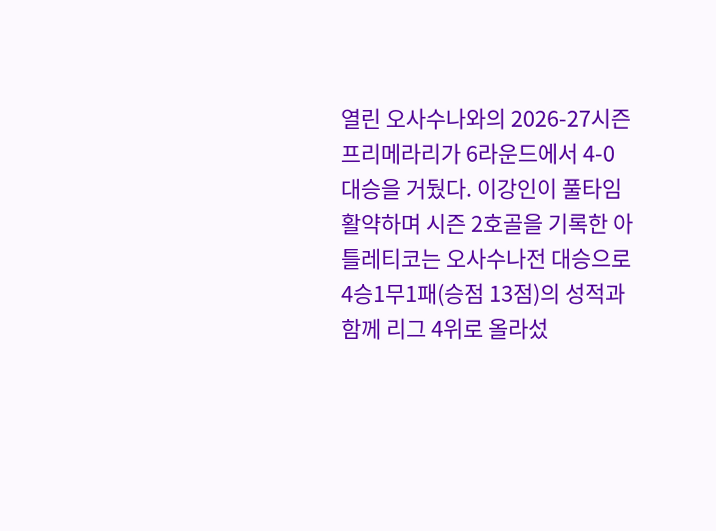열린 오사수나와의 2026-27시즌 프리메라리가 6라운드에서 4-0 대승을 거뒀다. 이강인이 풀타임 활약하며 시즌 2호골을 기록한 아틀레티코는 오사수나전 대승으로 4승1무1패(승점 13점)의 성적과 함께 리그 4위로 올라섰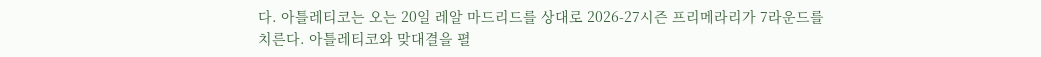다. 아틀레티코는 오는 20일 레알 마드리드를 상대로 2026-27시즌 프리메라리가 7라운드를 치른다. 아틀레티코와 맞대결을 펼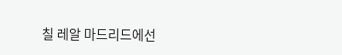칠 레알 마드리드에선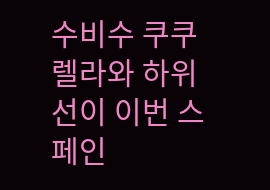수비수 쿠쿠렐라와 하위선이 이번 스페인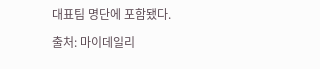대표팀 명단에 포함됐다.

출처: 마이데일리